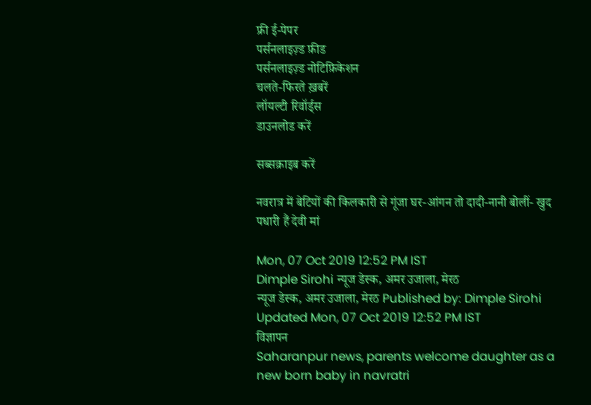फ्री ई-पेपर
पर्सनलाइज़्ड फ़ीड
पर्सनलाइज़्ड नोटिफ़िकेशन
चलते-फिरते ख़बरें
लॉयल्टी रिवॉर्ड्स
डाउनलोड करें

सब्सक्राइब करें

नवरात्र में बेटियों की किलकारी से गूंजा घर-आंगन तो दादी-नानी बोलीं- खुद पधारी हैं देवी मां

Mon, 07 Oct 2019 12:52 PM IST
Dimple Sirohi न्यूज डेस्क, अमर उजाला, मेरठ
न्यूज डेस्क, अमर उजाला, मेरठ Published by: Dimple Sirohi Updated Mon, 07 Oct 2019 12:52 PM IST
विज्ञापन
Saharanpur news, parents welcome daughter as a new born baby in navratri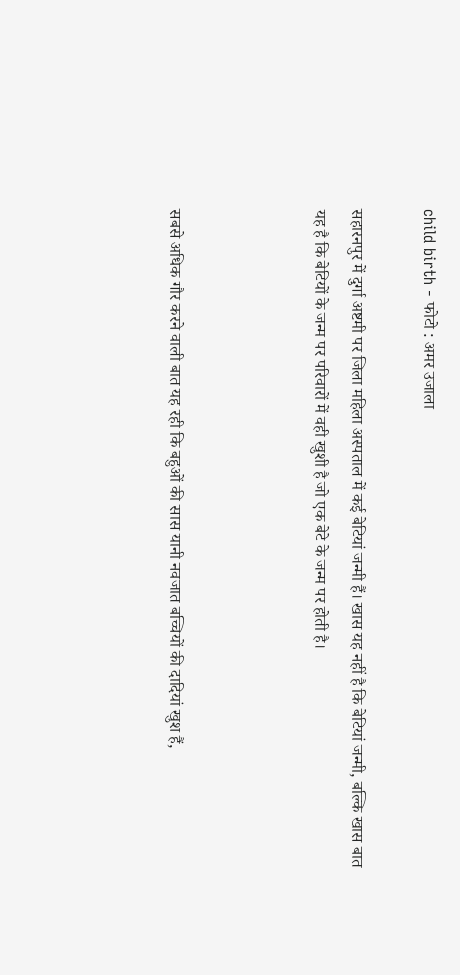child birth - फोटो : अमर उजाला

सहारनपुर में दुर्गा अष्टमी पर जिला महिला अस्पताल में कई बेटियां जन्मी हैं। खास यह नहीं है कि बेटियां जन्मी, बल्कि खास बात यह है कि बेटियों के जन्म पर परिवारों में वही खुशी है जो एक बेटे के जन्म पर होती है।



सबसे अधिक गौर करने वाली बात यह रही कि बहुओं की सास यानी नवजात बच्चियों की दादियां खुश हैं,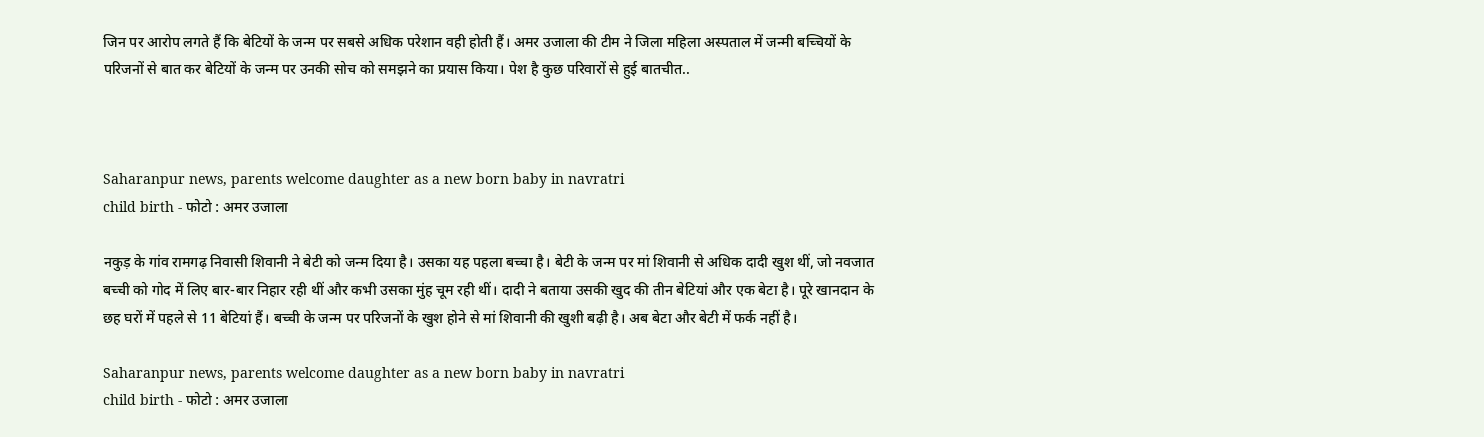जिन पर आरोप लगते हैं कि बेटियों के जन्म पर सबसे अधिक परेशान वही होती हैं। अमर उजाला की टीम ने जिला महिला अस्पताल में जन्मी बच्चियों के परिजनों से बात कर बेटियों के जन्म पर उनकी सोच को समझने का प्रयास किया। पेश है कुछ परिवारों से हुई बातचीत..



Saharanpur news, parents welcome daughter as a new born baby in navratri
child birth - फोटो : अमर उजाला

नकुड़ के गांव रामगढ़ निवासी शिवानी ने बेटी को जन्म दिया है। उसका यह पहला बच्चा है। बेटी के जन्म पर मां शिवानी से अधिक दादी खुश थीं, जो नवजात बच्ची को गोद में लिए बार-बार निहार रही थीं और कभी उसका मुंह चूम रही थीं। दादी ने बताया उसकी खुद की तीन बेटियां और एक बेटा है। पूरे खानदान के छह घरों में पहले से 11 बेटियां हैं। बच्ची के जन्म पर परिजनों के खुश होने से मां शिवानी की खुशी बढ़ी है। अब बेटा और बेटी में फर्क नहीं है।

Saharanpur news, parents welcome daughter as a new born baby in navratri
child birth - फोटो : अमर उजाला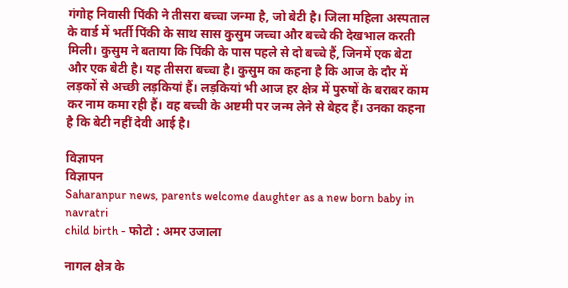गंगोह निवासी पिंकी ने तीसरा बच्चा जन्मा है, जो बेटी है। जिला महिला अस्पताल के वार्ड में भर्ती पिंकी के साथ सास कुसुम जच्चा और बच्चे की देखभाल करती मिली। कुसुम ने बताया कि पिंकी के पास पहले से दो बच्चे हैं, जिनमें एक बेटा और एक बेटी है। यह तीसरा बच्चा है। कुसुम का कहना है कि आज के दौर में लड़कों से अच्छी लड़कियां हैं। लड़कियां भी आज हर क्षेत्र में पुरुषों के बराबर काम कर नाम कमा रही हैं। वह बच्ची के अष्टमी पर जन्म लेने से बेहद हैं। उनका कहना है कि बेटी नहीं देवी आई है।

विज्ञापन
विज्ञापन
Saharanpur news, parents welcome daughter as a new born baby in navratri
child birth - फोटो : अमर उजाला

नागल क्षेत्र के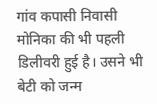गांव कपासी निवासी मोनिका की भी पहली डिलीवरी हुई है। उसने भी बेटी को जन्म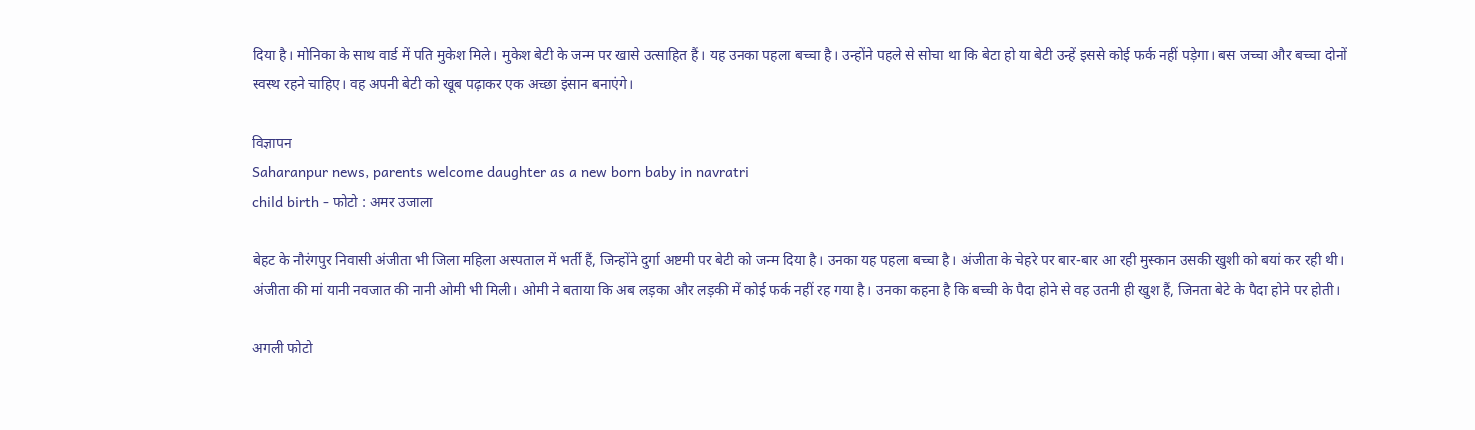दिया है। मोनिका के साथ वार्ड में पति मुकेश मिले। मुकेश बेटी के जन्म पर खासे उत्साहित हैं। यह उनका पहला बच्चा है। उन्होंने पहले से सोचा था कि बेटा हो या बेटी उन्हें इससे कोई फर्क नहीं पड़ेगा। बस जच्चा और बच्चा दोनों स्वस्थ रहने चाहिए। वह अपनी बेटी को खूब पढ़ाकर एक अच्छा इंसान बनाएंगे।

विज्ञापन
Saharanpur news, parents welcome daughter as a new born baby in navratri
child birth - फोटो : अमर उजाला

बेहट के नौरंगपुर निवासी अंजीता भी जिला महिला अस्पताल में भर्ती हैं, जिन्होंने दुर्गा अष्टमी पर बेटी को जन्म दिया है। उनका यह पहला बच्चा है। अंजीता के चेहरे पर बार-बार आ रही मुस्कान उसकी खुशी को बयां कर रही थी। अंजीता की मां यानी नवजात की नानी ओमी भी मिली। ओमी ने बताया कि अब लड़का और लड़की में कोई फर्क नहीं रह गया है। उनका कहना है कि बच्ची के पैदा होने से वह उतनी ही खुश हैं, जिनता बेटे के पैदा होने पर होती।

अगली फोटो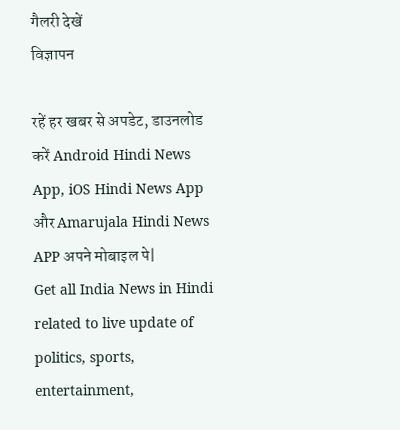गैलरी देखें
विज्ञापन

रहें हर खबर से अपडेट, डाउनलोड करें Android Hindi News App, iOS Hindi News App और Amarujala Hindi News APP अपने मोबाइल पे|
Get all India News in Hindi related to live update of politics, sports, entertainment,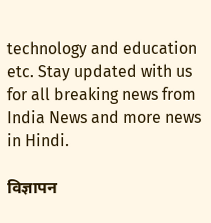technology and education etc. Stay updated with us for all breaking news from India News and more news in Hindi.

विज्ञापन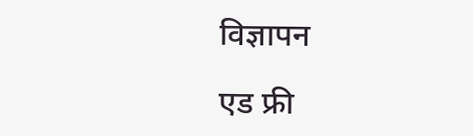विज्ञापन

एड फ्री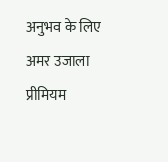अनुभव के लिए अमर उजाला प्रीमियम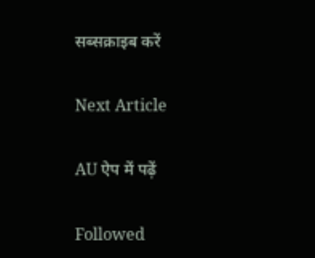सब्सक्राइब करें

Next Article

AU ऐप में पढ़ें

Followed